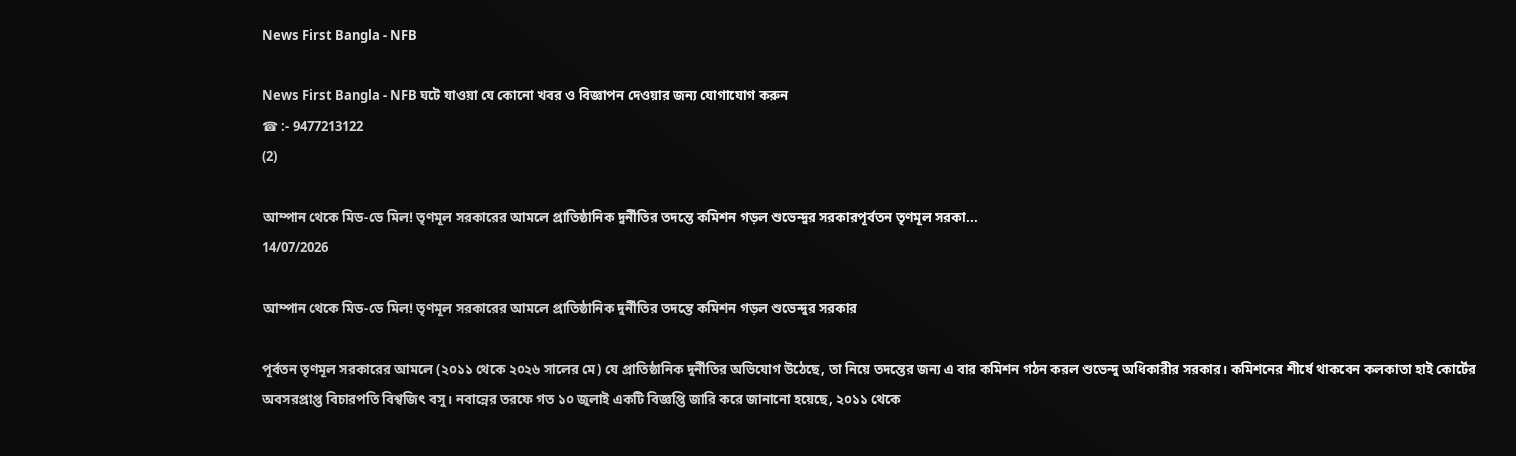News First Bangla - NFB

News First Bangla - NFB ঘটে যাওয়া যে কোনো খবর ও বিজ্ঞাপন দেওয়ার জন্য যোগাযোগ করুন
☎ :- 9477213122
(2)

আম্পান থেকে মিড-ডে মিল! তৃণমূল সরকারের আমলে প্রাতিষ্ঠানিক দুর্নীতির তদন্তে কমিশন গড়ল শুভেন্দুর সরকারপূর্বতন তৃণমূল সরকা...
14/07/2026

আম্পান থেকে মিড-ডে মিল! তৃণমূল সরকারের আমলে প্রাতিষ্ঠানিক দুর্নীতির তদন্তে কমিশন গড়ল শুভেন্দুর সরকার

পূর্বতন তৃণমূল সরকারের আমলে (২০১১ থেকে ২০২৬ সালের মে) যে প্রাতিষ্ঠানিক দুর্নীতির অভিযোগ উঠেছে, তা নিয়ে তদন্তের জন্য এ বার কমিশন গঠন করল শুভেন্দু অধিকারীর সরকার। কমিশনের শীর্ষে থাকবেন কলকাতা হাই কোর্টের অবসরপ্রাপ্ত বিচারপতি বিশ্বজিৎ বসু। নবান্নের তরফে গত ১০ জুলাই একটি বিজ্ঞপ্তি জারি করে জানানো হয়েছে, ২০১১ থেকে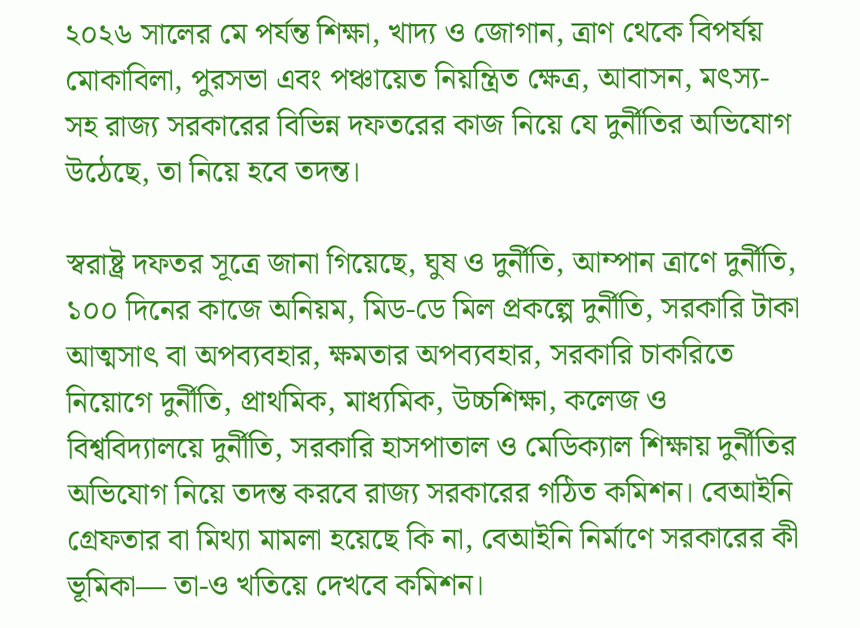২০২৬ সালের মে পর্যন্ত শিক্ষা, খাদ্য ও জোগান, ত্রাণ থেকে বিপর্যয় মোকাবিলা, পুরসভা এবং পঞ্চায়েত নিয়ন্ত্রিত ক্ষেত্র, আবাসন, মৎস্য-সহ রাজ্য সরকারের বিভিন্ন দফতরের কাজ নিয়ে যে দুর্নীতির অভিযোগ উঠেছে, তা নিয়ে হবে তদন্ত।

স্বরাষ্ট্র দফতর সূত্রে জানা গিয়েছে, ঘুষ ও দুর্নীতি, আম্পান ত্রাণে দুর্নীতি, ১০০ দিনের কাজে অনিয়ম, মিড-ডে মিল প্রকল্পে দুর্নীতি, সরকারি টাকা আত্মসাৎ বা অপব্যবহার, ক্ষমতার অপব্যবহার, সরকারি চাকরিতে নিয়োগে দুর্নীতি, প্রাথমিক, মাধ্যমিক, উচ্চশিক্ষা, কলেজ ও বিশ্ববিদ্যালয়ে দুর্নীতি, সরকারি হাসপাতাল ও মেডিক্যাল শিক্ষায় দুর্নীতির অভিযোগ নিয়ে তদন্ত করবে রাজ্য সরকারের গঠিত কমিশন। বেআইনি গ্রেফতার বা মিথ্যা মামলা হয়েছে কি না, বেআইনি নির্মাণে সরকারের কী ভূমিকা— তা-ও খতিয়ে দেখবে কমিশন।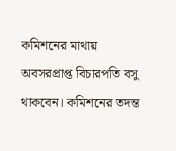কমিশনের মাথায় অবসরপ্রাপ্ত বিচারপতি বসু থাকবেন। কমিশনের তদন্ত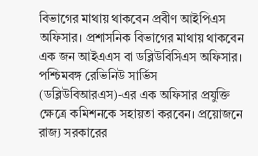বিভাগের মাথায় থাকবেন প্রবীণ আইপিএস অফিসার। প্রশাসনিক বিভাগের মাথায় থাকবেন এক জন আইএএস বা ডব্লিউবিসিএস অফিসার। পশ্চিমবঙ্গ রেভিনিউ সার্ভিস (ডব্লিউবিআরএস)-এর এক অফিসার প্রযুক্তি ক্ষেত্রে কমিশনকে সহায়তা করবেন। প্রয়োজনে রাজ্য সরকারের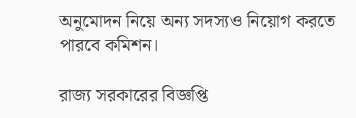অনুমোদন নিয়ে অন্য সদস্যও নিয়োগ করতে পারবে কমিশন।

রাজ্য সরকারের বিজ্ঞপ্তি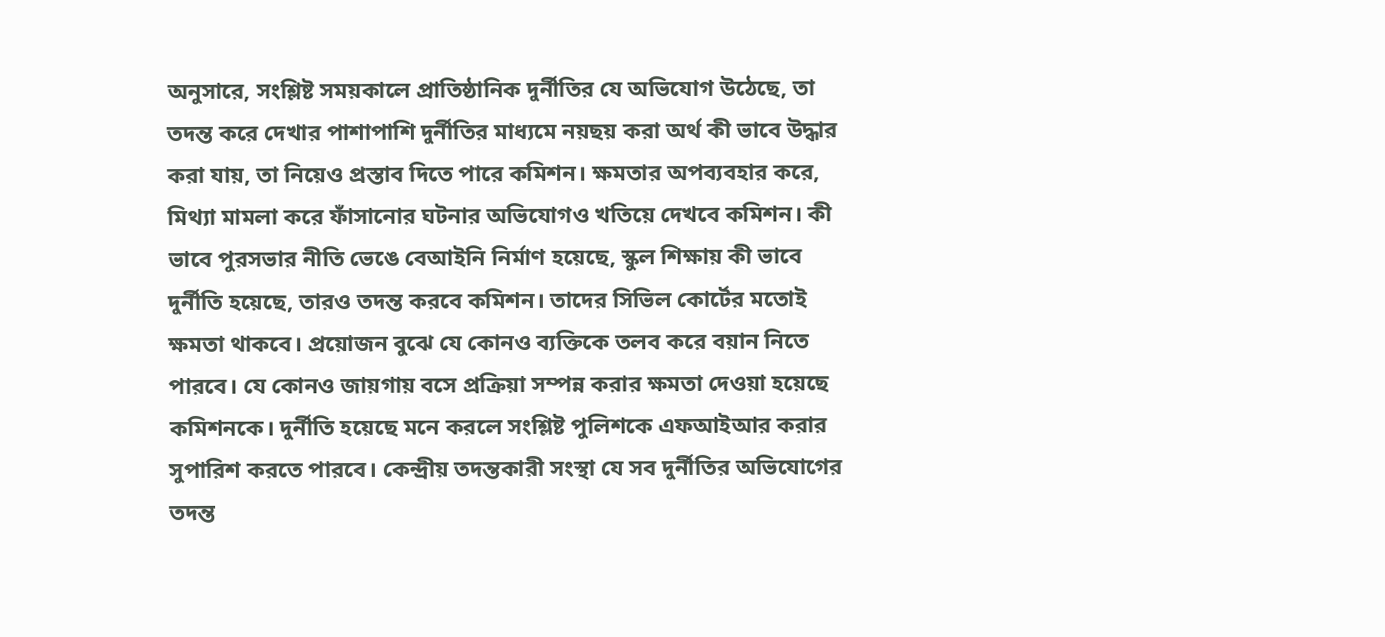অনুসারে, সংশ্লিষ্ট সময়কালে প্রাতিষ্ঠানিক দুর্নীতির যে অভিযোগ উঠেছে, তা তদন্ত করে দেখার পাশাপাশি দুর্নীতির মাধ্যমে নয়ছয় করা অর্থ কী ভাবে উদ্ধার করা যায়, তা নিয়েও প্রস্তাব দিতে পারে কমিশন। ক্ষমতার অপব্যবহার করে, মিথ্যা মামলা করে ফাঁসানোর ঘটনার অভিযোগও খতিয়ে দেখবে কমিশন। কী ভাবে পুরসভার নীতি ভেঙে বেআইনি নির্মাণ হয়েছে, স্কুল শিক্ষায় কী ভাবে দুর্নীতি হয়েছে, তারও তদন্ত করবে কমিশন। তাদের সিভিল কোর্টের মতোই ক্ষমতা থাকবে। প্রয়োজন বুঝে যে কোনও ব্যক্তিকে তলব করে বয়ান নিতে পারবে। যে কোনও জায়গায় বসে প্রক্রিয়া সম্পন্ন করার ক্ষমতা দেওয়া হয়েছে কমিশনকে। দুর্নীতি হয়েছে মনে করলে সংশ্লিষ্ট পুলিশকে এফআইআর করার সুপারিশ করতে পারবে। কেন্দ্রীয় তদন্তকারী সংস্থা যে সব দুর্নীতির অভিযোগের তদন্ত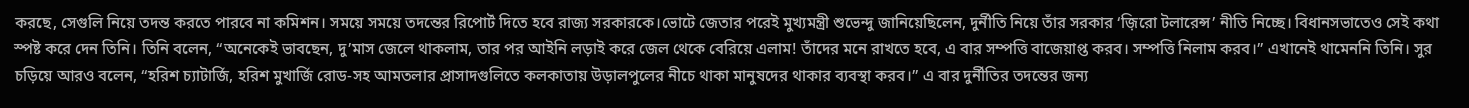করছে, সেগুলি নিয়ে তদন্ত করতে পারবে না কমিশন। সময়ে সময়ে তদন্তের রিপোর্ট দিতে হবে রাজ্য সরকারকে।ভোটে জেতার পরেই মুখ্যমন্ত্রী শুভেন্দু জানিয়েছিলেন, দুর্নীতি নিয়ে তাঁর সরকার ‘জ়িরো টলারেন্স’ নীতি নিচ্ছে। বিধানসভাতেও সেই কথা স্পষ্ট করে দেন তিনি। তিনি বলেন, ‘‘অনেকেই ভাবছেন, দু’মাস জেলে থাকলাম, তার পর আইনি লড়াই করে জেল থেকে বেরিয়ে এলাম! তাঁদের মনে রাখতে হবে, এ বার সম্পত্তি বাজেয়াপ্ত করব। সম্পত্তি নিলাম করব।’’ এখানেই থামেননি তিনি। সুর চড়িয়ে আরও বলেন, ‘‘হরিশ চ্যাটার্জি, হরিশ মুখার্জি রোড-সহ আমতলার প্রাসাদগুলিতে কলকাতায় উড়ালপুলের নীচে থাকা মানুষদের থাকার ব্যবস্থা করব।’’ এ বার দুর্নীতির তদন্তের জন্য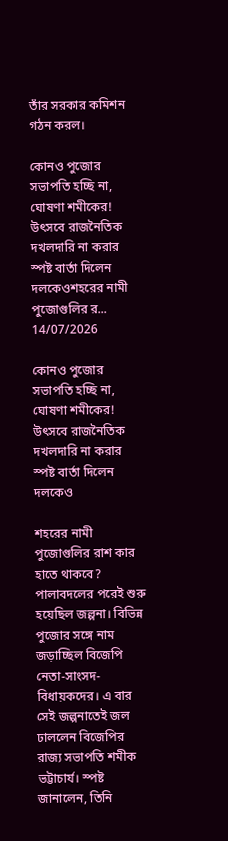তাঁর সরকার কমিশন গঠন করল।

কোনও পুজোর সভাপতি হচ্ছি না, ঘোষণা শমীকের! উৎসবে রাজনৈতিক দখলদারি না করার স্পষ্ট বার্তা দিলেন দলকেওশহরের নামী পুজোগুলির র...
14/07/2026

কোনও পুজোর সভাপতি হচ্ছি না, ঘোষণা শমীকের! উৎসবে রাজনৈতিক দখলদারি না করার স্পষ্ট বার্তা দিলেন দলকেও

শহরের নামী পুজোগুলির রাশ কার হাতে থাকবে? পালাবদলের পরেই শুরু হয়েছিল জল্পনা। বিভিন্ন পুজোর সঙ্গে নাম জড়াচ্ছিল বিজেপি নেতা-সাংসদ-বিধায়কদের। এ বার সেই জল্পনাতেই জল ঢাললেন বিজেপির রাজ্য সভাপতি শমীক ভট্টাচার্য। স্পষ্ট জানালেন, তিনি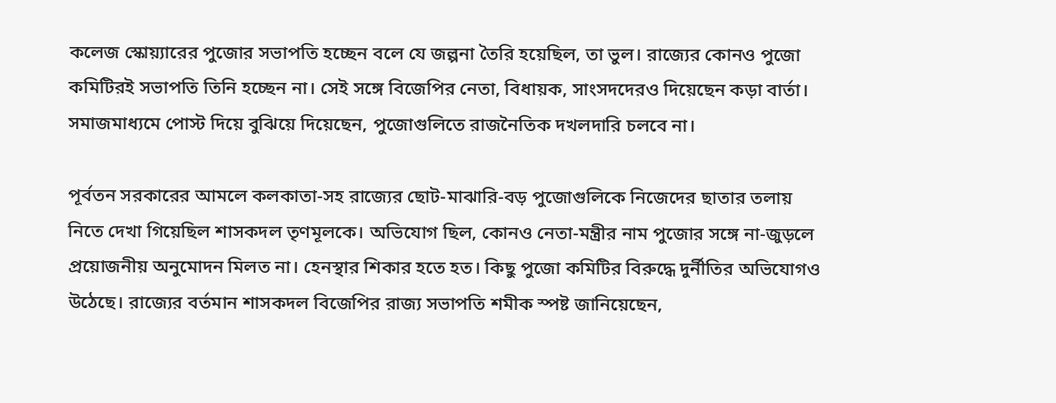কলেজ স্কোয়্যারের পুজোর সভাপতি হচ্ছেন বলে যে জল্পনা তৈরি হয়েছিল, তা ভুল। রাজ্যের কোনও পুজো কমিটিরই সভাপতি তিনি হচ্ছেন না। সেই সঙ্গে বিজেপির নেতা, বিধায়ক, সাংসদদেরও দিয়েছেন কড়া বার্তা। সমাজমাধ্যমে পোস্ট দিয়ে বুঝিয়ে দিয়েছেন, পুজোগুলিতে রাজনৈতিক দখলদারি চলবে না।

পূর্বতন সরকারের আমলে কলকাতা-সহ রাজ্যের ছোট-মাঝারি-বড় পুজোগুলিকে নিজেদের ছাতার তলায় নিতে দেখা গিয়েছিল শাসকদল তৃণমূলকে। অভিযোগ ছিল, কোনও নেতা-মন্ত্রীর নাম পুজোর সঙ্গে না-জুড়লে প্রয়োজনীয় অনুমোদন মিলত না। হেনস্থার শিকার হতে হত। কিছু পুজো কমিটির বিরুদ্ধে দুর্নীতির অভিযোগও উঠেছে। রাজ্যের বর্তমান শাসকদল বিজেপির রাজ্য সভাপতি শমীক স্পষ্ট জানিয়েছেন,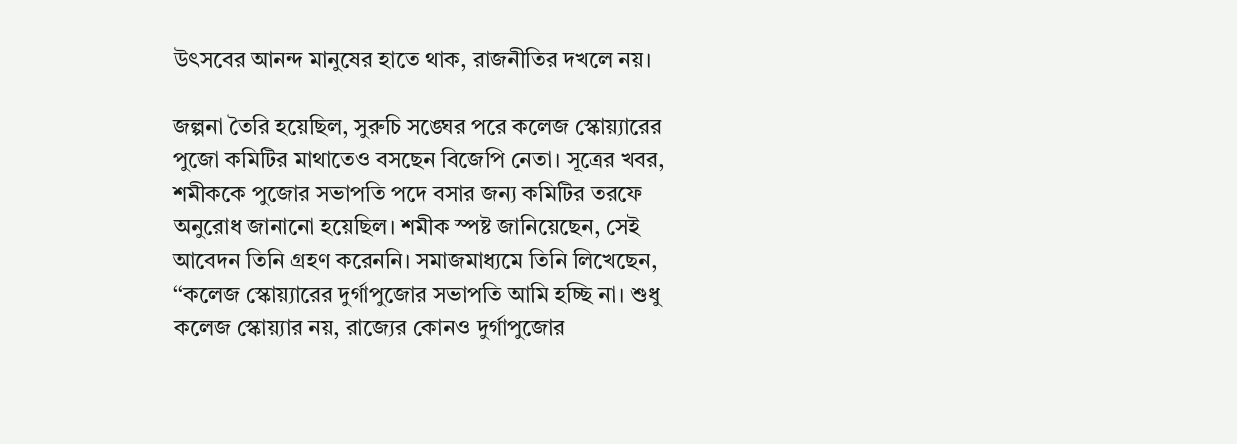উৎসবের আনন্দ মানুষের হাতে থাক, রাজনীতির দখলে নয়।

জল্পনা তৈরি হয়েছিল, সুরুচি সঙ্ঘের পরে কলেজ স্কোয়্যারের পুজো কমিটির মাথাতেও বসছেন বিজেপি নেতা। সূত্রের খবর, শমীককে পুজোর সভাপতি পদে বসার জন্য কমিটির তরফে অনুরোধ জানানো হয়েছিল। শমীক স্পষ্ট জানিয়েছেন, সেই আবেদন তিনি গ্রহণ করেননি। সমাজমাধ্যমে তিনি লিখেছেন, ‘‘কলেজ স্কোয়্যারের দুর্গাপুজোর সভাপতি আমি হচ্ছি না। শুধু কলেজ স্কোয়্যার নয়, রাজ্যের কোনও দুর্গাপুজোর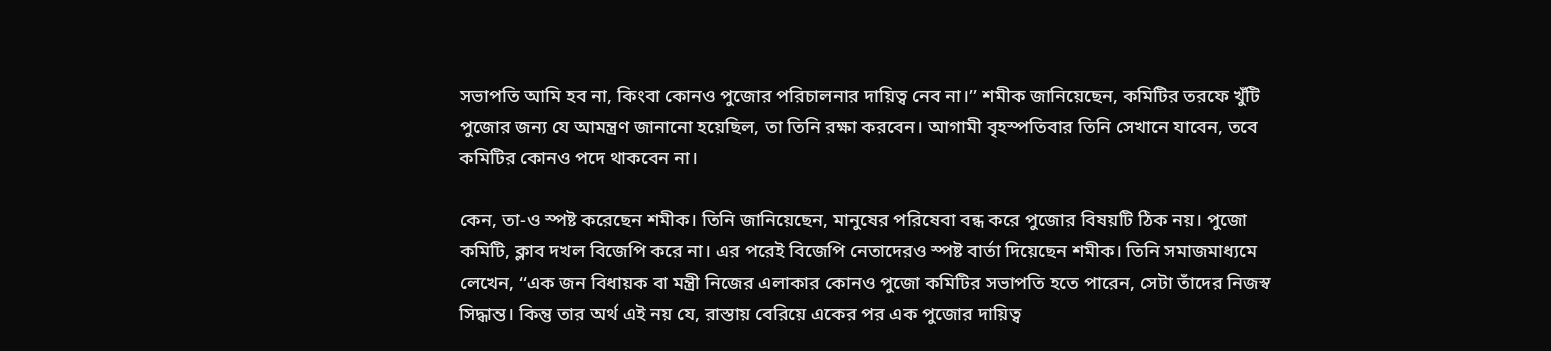সভাপতি আমি হব না, কিংবা কোনও পুজোর পরিচালনার দায়িত্ব নেব না।’’ শমীক জানিয়েছেন, কমিটির তরফে খুঁটি পুজোর জন্য যে আমন্ত্রণ জানানো হয়েছিল, তা তিনি রক্ষা করবেন। আগামী বৃহস্পতিবার তিনি সেখানে যাবেন, তবে কমিটির কোনও পদে থাকবেন না।

কেন, তা-ও স্পষ্ট করেছেন শমীক। তিনি জানিয়েছেন, মানুষের পরিষেবা বন্ধ করে পুজোর বিষয়টি ঠিক নয়। পুজো কমিটি, ক্লাব দখল বিজেপি করে না। এর পরেই বিজেপি নেতাদেরও স্পষ্ট বার্তা দিয়েছেন শমীক। তিনি সমাজমাধ্যমে লেখেন, ‘‘এক জন বিধায়ক বা মন্ত্রী নিজের এলাকার কোনও পুজো কমিটির সভাপতি হতে পারেন, সেটা তাঁদের নিজস্ব সিদ্ধান্ত। কিন্তু তার অর্থ এই নয় যে, রাস্তায় বেরিয়ে একের পর এক পুজোর দায়িত্ব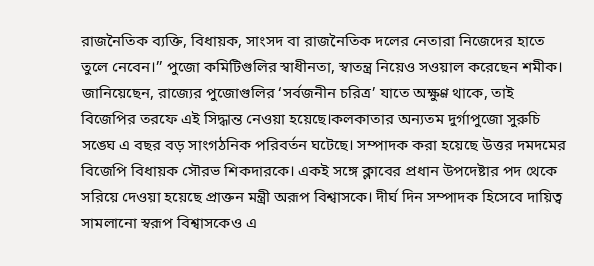রাজনৈতিক ব্যক্তি, বিধায়ক, সাংসদ বা রাজনৈতিক দলের নেতারা নিজেদের হাতে তুলে নেবেন।’’ পুজো কমিটিগুলির স্বাধীনতা, স্বাতন্ত্র নিয়েও সওয়াল করেছেন শমীক। জানিয়েছেন, রাজ্যের পুজোগুলির ‘সর্বজনীন চরিত্র’ যাতে অক্ষুণ্ণ থাকে, তাই বিজেপির তরফে এই সিদ্ধান্ত নেওয়া হয়েছে।কলকাতার অন্যতম দুর্গাপুজো সুরুচি সঙ্ঘে এ বছর বড় সাংগঠনিক পরিবর্তন ঘটেছে। সম্পাদক করা হয়েছে উত্তর দমদমের বিজেপি বিধায়ক সৌরভ শিকদারকে। একই সঙ্গে ক্লাবের প্রধান উপদেষ্টার পদ থেকে সরিয়ে দেওয়া হয়েছে প্রাক্তন মন্ত্রী অরূপ বিশ্বাসকে। দীর্ঘ দিন সম্পাদক হিসেবে দায়িত্ব সামলানো স্বরূপ বিশ্বাসকেও এ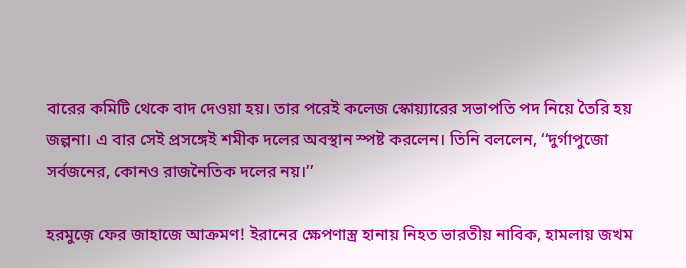বারের কমিটি থেকে বাদ দেওয়া হয়। তার পরেই কলেজ স্কোয়্যারের সভাপতি পদ নিয়ে তৈরি হয় জল্পনা। এ বার সেই প্রসঙ্গেই শমীক দলের অবস্থান স্পষ্ট করলেন। তিনি বললেন, ‘‘দুর্গাপুজো সর্বজনের, কোনও রাজনৈতিক দলের নয়।’’

হরমুজ়ে ফের জাহাজে আক্রমণ! ইরানের ক্ষেপণাস্ত্র হানায় নিহত ভারতীয় নাবিক, হামলায় জখম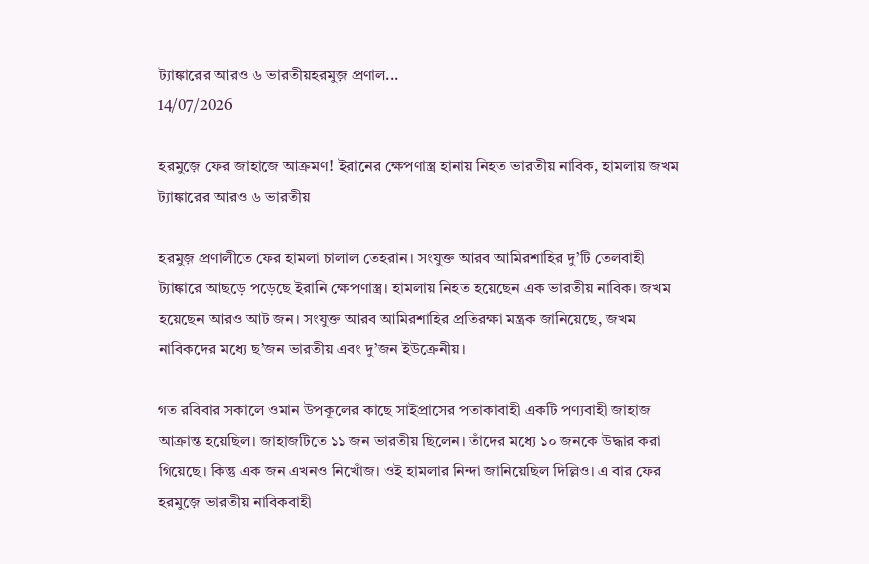ট্যাঙ্কারের আরও ৬ ভারতীয়হরমুজ় প্রণাল...
14/07/2026

হরমুজ়ে ফের জাহাজে আক্রমণ! ইরানের ক্ষেপণাস্ত্র হানায় নিহত ভারতীয় নাবিক, হামলায় জখম ট্যাঙ্কারের আরও ৬ ভারতীয়

হরমুজ় প্রণালীতে ফের হামলা চালাল তেহরান। সংযুক্ত আরব আমিরশাহির দু’টি তেলবাহী ট্যাঙ্কারে আছড়ে পড়েছে ইরানি ক্ষেপণাস্ত্র। হামলায় নিহত হয়েছেন এক ভারতীয় নাবিক। জখম হয়েছেন আরও আট জন। সংযুক্ত আরব আমিরশাহির প্রতিরক্ষা মন্ত্রক জানিয়েছে, জখম নাবিকদের মধ্যে ছ’জন ভারতীয় এবং দু’জন ইউক্রেনীয়।

গত রবিবার সকালে ওমান উপকূলের কাছে সাইপ্রাসের পতাকাবাহী একটি পণ্যবাহী জাহাজ আক্রান্ত হয়েছিল। জাহাজটিতে ১১ জন ভারতীয় ছিলেন। তাঁদের মধ্যে ১০ জনকে উদ্ধার করা গিয়েছে। কিন্তু এক জন এখনও নিখোঁজ। ওই হামলার নিন্দা জানিয়েছিল দিল্লিও। এ বার ফের হরমুজ়ে ভারতীয় নাবিকবাহী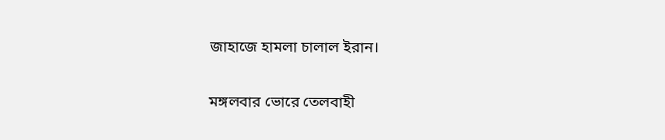জাহাজে হামলা চালাল ইরান।

মঙ্গলবার ভোরে তেলবাহী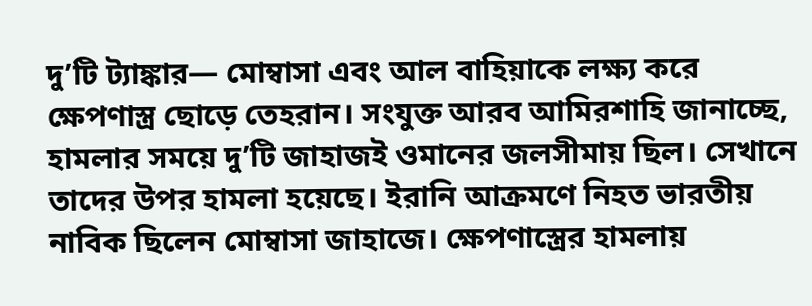দু’টি ট্যাঙ্কার— মোম্বাসা এবং আল বাহিয়াকে লক্ষ্য করে ক্ষেপণাস্ত্র ছোড়ে তেহরান। সংযুক্ত আরব আমিরশাহি জানাচ্ছে, হামলার সময়ে দু’টি জাহাজই ওমানের জলসীমায় ছিল। সেখানে তাদের উপর হামলা হয়েছে। ইরানি আক্রমণে নিহত ভারতীয় নাবিক ছিলেন মোম্বাসা জাহাজে। ক্ষেপণাস্ত্রের হামলায়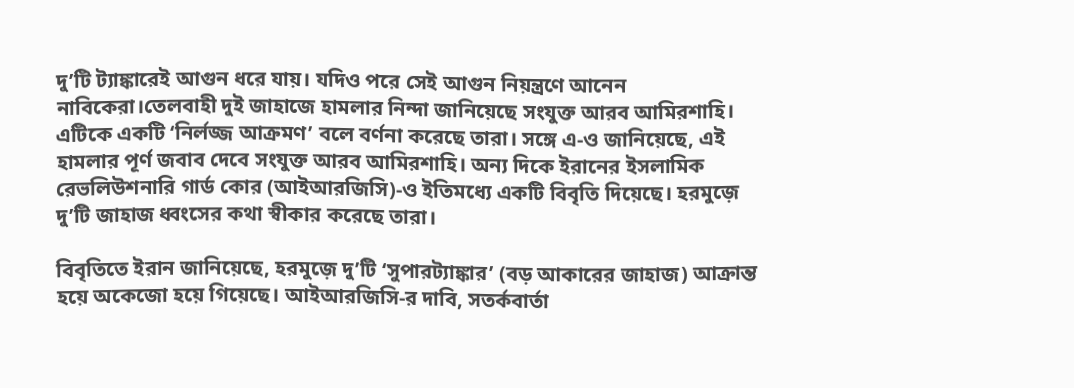দু’টি ট্যাঙ্কারেই আগুন ধরে যায়। যদিও পরে সেই আগুন নিয়ন্ত্রণে আনেন নাবিকেরা।তেলবাহী দুই জাহাজে হামলার নিন্দা জানিয়েছে সংযুক্ত আরব আমিরশাহি। এটিকে একটি ‘নির্লজ্জ আক্রমণ’ বলে বর্ণনা করেছে তারা। সঙ্গে এ-ও জানিয়েছে, এই হামলার পূর্ণ জবাব দেবে সংযুক্ত আরব আমিরশাহি। অন্য দিকে ইরানের ইসলামিক রেভলিউশনারি গার্ড কোর (আইআরজিসি)-ও ইতিমধ্যে একটি বিবৃতি দিয়েছে। হরমুজ়ে দু’টি জাহাজ ধ্বংসের কথা স্বীকার করেছে তারা।

বিবৃতিতে ইরান জানিয়েছে, হরমুজ়ে দু’টি ‘সুপারট্যাঙ্কার’ (বড় আকারের জাহাজ) আক্রান্ত হয়ে অকেজো হয়ে গিয়েছে। আইআরজিসি-র দাবি, সতর্কবার্তা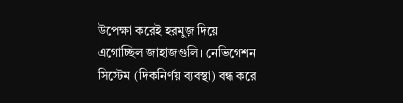উপেক্ষা করেই হরমুজ় দিয়ে এগোচ্ছিল জাহাজগুলি। নেভিগেশন সিস্টেম (দিকনির্ণয় ব্যবস্থা) বন্ধ করে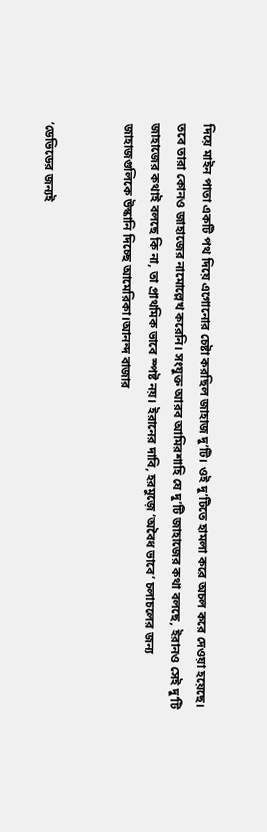দিয়ে মাইন পাতা একটি পথ দিয়ে এগোনোর চেষ্টা করছিল জাহাজ দু’টি। ওই দু’টিতে হামলা করে অচল করে দেওয়া হয়েছে। তবে তারা কোনও জাহাজের নামোল্লেখ করেনি। সংযুক্ত আরব আমিরশাহি যে দু’টি জাহাজের কথা বলছে, ইরানও সেই দু’টি জাহাজের কথাই বলছে কি না, তা প্রাথমিক ভাবে স্পষ্ট নয়। ইরানের দাবি, হরমুজ়ে ‘অবৈধ ভাবে’ চলাচলের জন্য জাহাজগুলিকে উস্কানি দিচ্ছে আমেরিকা।আনন্দ বাজার


‘ডেভিডের জন্যই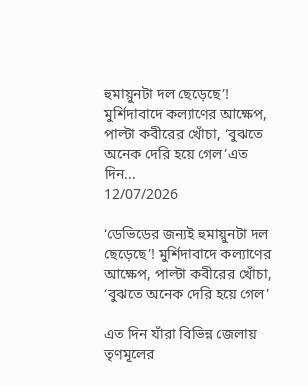হুমায়ুনটা দল ছেড়েছে’! মুর্শিদাবাদে কল্যাণের আক্ষেপ, পাল্টা কবীরের খোঁচা, ‘বুঝতে অনেক দেরি হয়ে গেল’এত দিন...
12/07/2026

‘ডেভিডের জন্যই হুমায়ুনটা দল ছেড়েছে’! মুর্শিদাবাদে কল্যাণের আক্ষেপ, পাল্টা কবীরের খোঁচা, ‘বুঝতে অনেক দেরি হয়ে গেল’

এত দিন যাঁরা বিভিন্ন জেলায় তৃণমূলের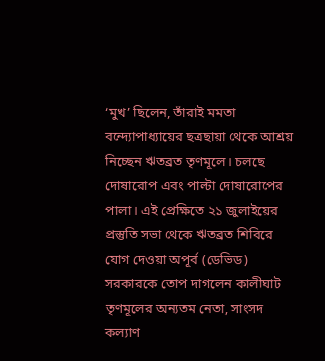‘মুখ’ ছিলেন, তাঁরাই মমতা বন্দ্যোপাধ্যায়ের ছত্রছায়া থেকে আশ্রয় নিচ্ছেন ঋতব্রত তৃণমূলে। চলছে দোষারোপ এবং পাল্টা দোষারোপের পালা। এই প্রেক্ষিতে ২১ জুলাইয়ের প্রস্তুতি সভা থেকে ঋতব্রত শিবিরে যোগ দেওয়া অপূর্ব (ডেভিড) সরকারকে তোপ দাগলেন কালীঘাট তৃণমূলের অন্যতম নেতা, সাংসদ কল্যাণ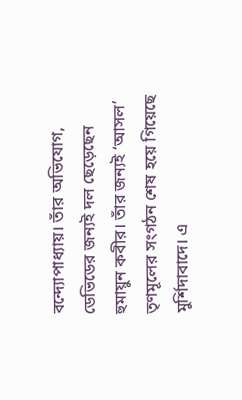বন্দ্যোপাধ্যায়। তাঁর অভিযোগ, ডেভিডের জন্যই দল ছেড়েছেন হুমায়ুন কবীর। তাঁর জন্যই ‘আসল’ তৃণমূলের সংগঠন শেষ হয়ে গিয়েছে মুর্শিদাবাদে। এ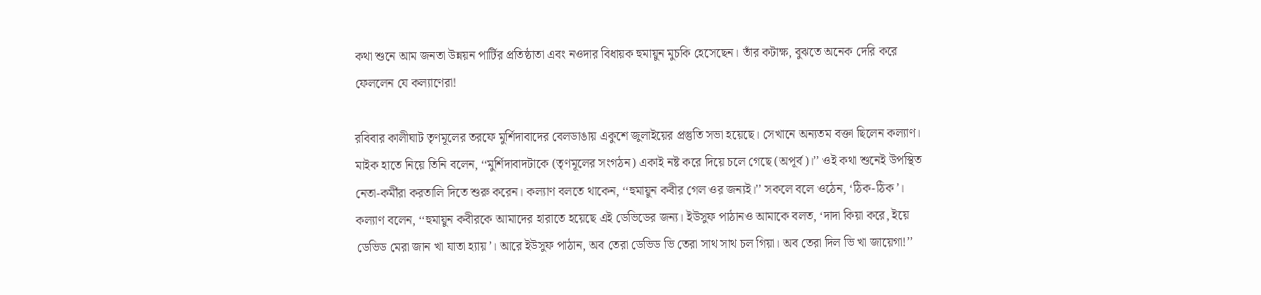কথা শুনে আম জনতা উন্নয়ন পার্টির প্রতিষ্ঠাতা এবং নওদার বিধায়ক হুমায়ুন মুচকি হেসেছেন। তাঁর কটাক্ষ, বুঝতে অনেক দেরি করে ফেললেন যে কল্যাণেরা!

রবিবার কালীঘাট তৃণমূলের তরফে মুর্শিদাবাদের বেলডাঙায় একুশে জুলাইয়ের প্রস্তুতি সভা হয়েছে। সেখানে অন্যতম বক্তা ছিলেন কল্যাণ। মাইক হাতে নিয়ে তিনি বলেন, ‘‘মুর্শিদাবাদটাকে (তৃণমূলের সংগঠন) একাই নষ্ট করে দিয়ে চলে গেছে (অপূর্ব)।’’ ওই কথা শুনেই উপস্থিত নেতা-কর্মীরা করতালি দিতে শুরু করেন। কল্যাণ বলতে থাকেন, ‘‘হুমায়ুন কবীর গেল ওর জন্যই।’’ সকলে বলে ওঠেন, ‘ঠিক-ঠিক’। কল্যাণ বলেন, ‘‘হুমায়ুন কবীরকে আমাদের হারাতে হয়েছে এই ডেভিডের জন্য। ইউসুফ পাঠানও আমাকে বলত, ‘দাদা কিয়া করে, ইয়ে ডেভিড মেরা জান খা যাতা হ্যায়’। আরে ইউসুফ পাঠান, অব তেরা ডেভিড ভি তেরা সাথ সাথ চল গিয়া। অব তেরা দিল ভি খা জায়েগা!’’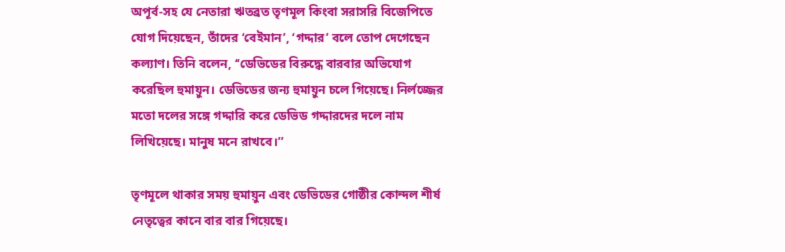অপূর্ব-সহ যে নেতারা ঋতব্রত তৃণমূল কিংবা সরাসরি বিজেপিতে যোগ দিয়েছেন, তাঁদের ‘বেইমান’, ‘গদ্দার’ বলে তোপ দেগেছেন কল্যাণ। তিনি বলেন, ‘‘ডেভিডের বিরুদ্ধে বারবার অভিযোগ করেছিল হুমায়ুন। ডেভিডের জন্য হুমায়ুন চলে গিয়েছে। নির্লজ্জের মতো দলের সঙ্গে গদ্দারি করে ডেভিড গদ্দারদের দলে নাম লিখিয়েছে। মানুষ মনে রাখবে।’’

তৃণমূলে থাকার সময় হুমায়ুন এবং ডেভিডের গোষ্ঠীর কোন্দল শীর্ষ নেতৃত্বের কানে বার বার গিয়েছে।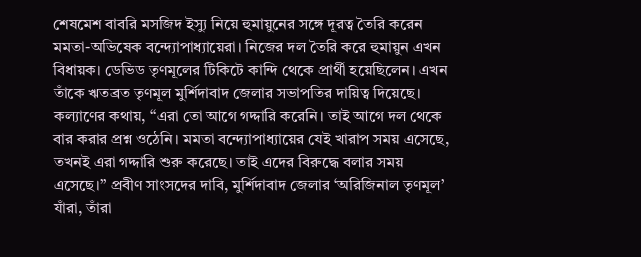শেষমেশ বাবরি মসজিদ ইস্যু নিয়ে হুমায়ুনের সঙ্গে দূরত্ব তৈরি করেন মমতা-অভিষেক বন্দ্যোপাধ্যায়েরা। নিজের দল তৈরি করে হুমায়ুন এখন বিধায়ক। ডেভিড তৃণমূলের টিকিটে কান্দি থেকে প্রার্থী হয়েছিলেন। এখন তাঁকে ঋতব্রত তৃণমূল মুর্শিদাবাদ জেলার সভাপতির দায়িত্ব দিয়েছে। কল্যাণের কথায়, ‘‘এরা তো আগে গদ্দারি করেনি। তাই আগে দল থেকে বার করার প্রশ্ন ওঠেনি। মমতা বন্দ্যোপাধ্যায়ের যেই খারাপ সময় এসেছে, তখনই এরা গদ্দারি শুরু করেছে। তাই এদের বিরুদ্ধে বলার সময় এসেছে।’’ প্রবীণ সাংসদের দাবি, মুর্শিদাবাদ জেলার ‘অরিজিনাল তৃণমূল’ যাঁরা, তাঁরা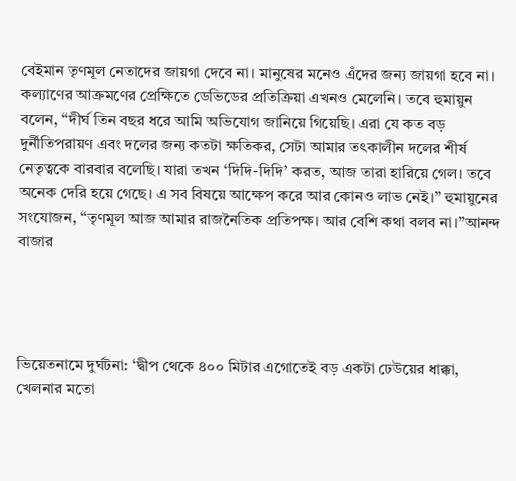বেইমান তৃণমূল নেতাদের জায়গা দেবে না। মানুষের মনেও এঁদের জন্য জায়গা হবে না।
কল্যাণের আক্রমণের প্রেক্ষিতে ডেভিডের প্রতিক্রিয়া এখনও মেলেনি। তবে হুমায়ুন বলেন, ‘‘দীর্ঘ তিন বছর ধরে আমি অভিযোগ জানিয়ে গিয়েছি। এরা যে কত বড় দুর্নীতিপরায়ণ এবং দলের জন্য কতটা ক্ষতিকর, সেটা আমার তৎকালীন দলের শীর্ষ নেতৃত্বকে বারবার বলেছি। যারা তখন ‘দিদি-দিদি’ করত, আজ তারা হারিয়ে গেল। তবে অনেক দেরি হয়ে গেছে। এ সব বিষয়ে আক্ষেপ করে আর কোনও লাভ নেই।’’ হুমায়ুনের সংযোজন, ‘‘তৃণমূল আজ আমার রাজনৈতিক প্রতিপক্ষ। আর বেশি কথা বলব না।’’আনন্দ বাজার




ভিয়েতনামে দুর্ঘটনা: ‘দ্বীপ থেকে ৪০০ মিটার এগোতেই বড় একটা ঢেউয়ের ধাক্কা, খেলনার মতো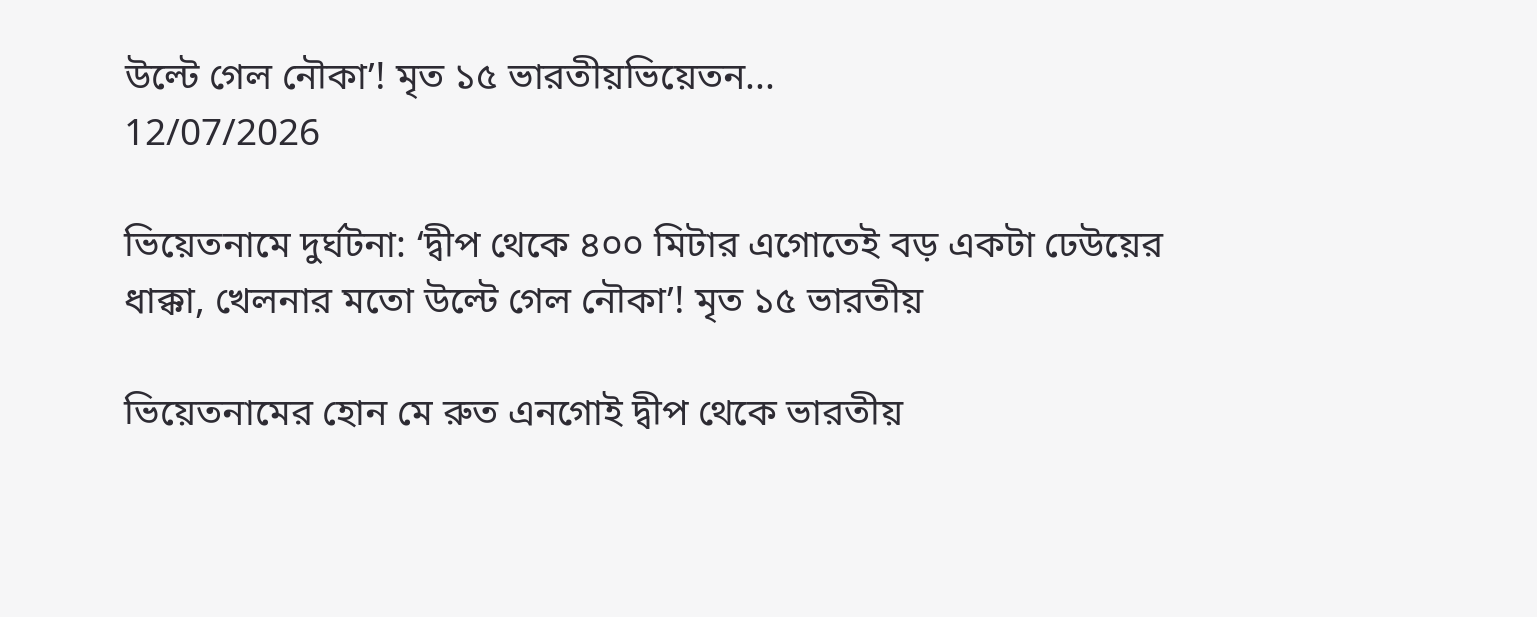উল্টে গেল নৌকা’! মৃত ১৫ ভারতীয়ভিয়েতন...
12/07/2026

ভিয়েতনামে দুর্ঘটনা: ‘দ্বীপ থেকে ৪০০ মিটার এগোতেই বড় একটা ঢেউয়ের ধাক্কা, খেলনার মতো উল্টে গেল নৌকা’! মৃত ১৫ ভারতীয়

ভিয়েতনামের হোন মে রুত এনগোই দ্বীপ থেকে ভারতীয়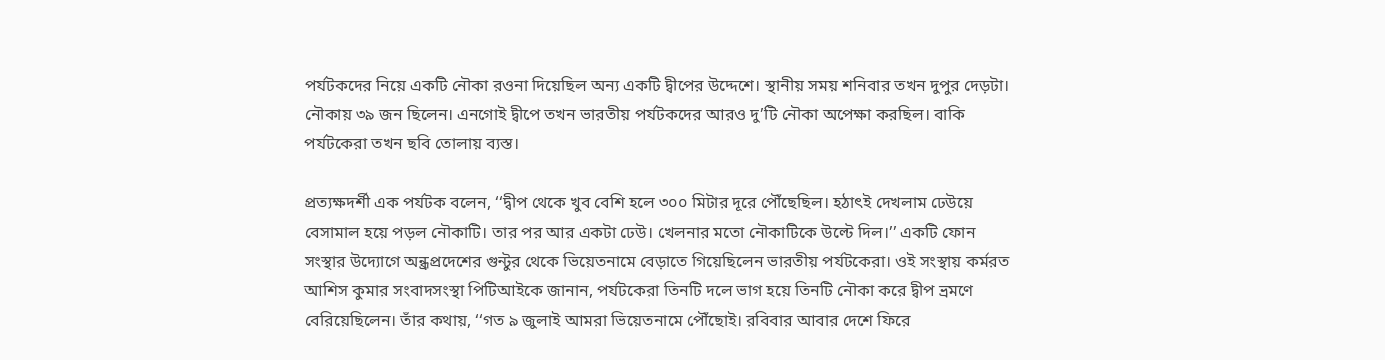পর্যটকদের নিয়ে একটি নৌকা রওনা দিয়েছিল অন্য একটি দ্বীপের উদ্দেশে। স্থানীয় সময় শনিবার তখন দুপুর দেড়টা। নৌকায় ৩৯ জন ছিলেন। এনগোই দ্বীপে তখন ভারতীয় পর্যটকদের আরও দু’টি নৌকা অপেক্ষা করছিল। বাকি পর্যটকেরা তখন ছবি তোলায় ব্যস্ত।

প্রত্যক্ষদর্শী এক পর্যটক বলেন, ‘‘দ্বীপ থেকে খুব বেশি হলে ৩০০ মিটার দূরে পৌঁছেছিল। হঠাৎই দেখলাম ঢেউয়ে বেসামাল হয়ে পড়ল নৌকাটি। তার পর আর একটা ঢেউ। খেলনার মতো নৌকাটিকে উল্টে দিল।’’ একটি ফোন সংস্থার উদ্যোগে অন্ধ্রপ্রদেশের গুন্টুর থেকে ভিয়েতনামে বেড়াতে গিয়েছিলেন ভারতীয় পর্যটকেরা। ওই সংস্থায় কর্মরত আশিস কুমার সংবাদসংস্থা পিটিআইকে জানান, পর্যটকেরা তিনটি দলে ভাগ হয়ে তিনটি নৌকা করে দ্বীপ ভ্রমণে বেরিয়েছিলেন। তাঁর কথায়, ‘‘গত ৯ জুলাই আমরা ভিয়েতনামে পৌঁছোই। রবিবার আবার দেশে ফিরে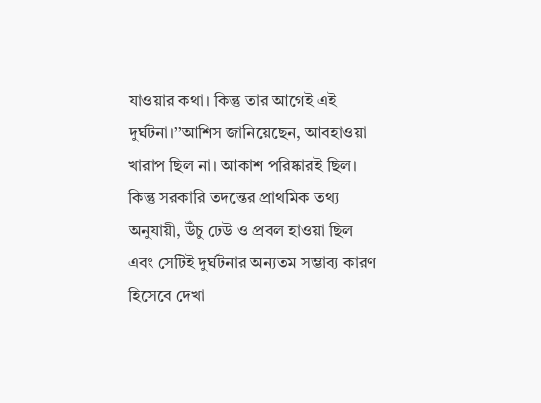যাওয়ার কথা। কিন্তু তার আগেই এই দুর্ঘটনা।’’আশিস জানিয়েছেন, আবহাওয়া খারাপ ছিল না। আকাশ পরিষ্কারই ছিল। কিন্তু সরকারি তদন্তের প্রাথমিক তথ্য অনুযায়ী, উঁচু ঢেউ ও প্রবল হাওয়া ছিল এবং সেটিই দুর্ঘটনার অন্যতম সম্ভাব্য কারণ হিসেবে দেখা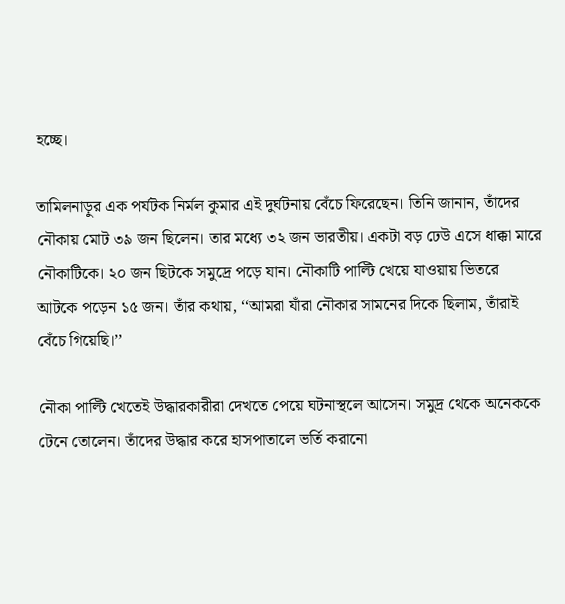হচ্ছে।

তামিলনাড়ুর এক পর্যটক নির্মল কুমার এই দুর্ঘটনায় বেঁচে ফিরেছেন। তিনি জানান, তাঁদের নৌকায় মোট ৩৯ জন ছিলেন। তার মধ্যে ৩২ জন ভারতীয়। একটা বড় ঢেউ এসে ধাক্কা মারে নৌকাটিকে। ২০ জন ছিটকে সমুদ্রে পড়ে যান। নৌকাটি পাল্টি খেয়ে যাওয়ায় ভিতরে আটকে পড়েন ১৫ জন। তাঁর কথায়, ‘‘আমরা যাঁরা নৌকার সামনের দিকে ছিলাম, তাঁরাই বেঁচে গিয়েছি।’’

নৌকা পাল্টি খেতেই উদ্ধারকারীরা দেখতে পেয়ে ঘটনাস্থলে আসেন। সমুদ্র থেকে অনেককে টেনে তোলেন। তাঁদের উদ্ধার করে হাসপাতালে ভর্তি করানো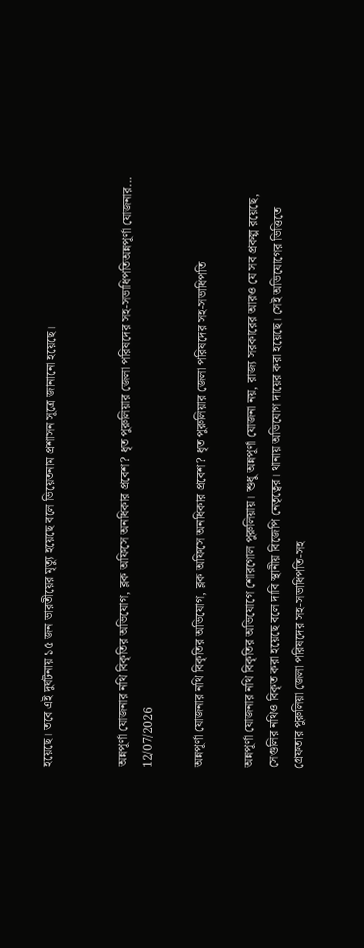হয়েছে। তবে এই দুর্ঘটনায় ১৫ জন ভারতীয়ের মৃত্যু হয়েছে বলে ভিয়েতনাম প্রশাসন সূত্রে জানানো হয়েছে।


অন্নপূর্ণা যোজনার নথি বিকৃতির অভিযোগ, ব্লক অফিসে অনধিকার প্রবেশ? ধৃত পুরুলিয়ার জেলা পরিষদের সহ-সভাধিপতিঅন্নপূর্ণা যোজনার...
12/07/2026

অন্নপূর্ণা যোজনার নথি বিকৃতির অভিযোগ, ব্লক অফিসে অনধিকার প্রবেশ? ধৃত পুরুলিয়ার জেলা পরিষদের সহ-সভাধিপতি

অন্নপূর্ণা যোজনার নথি বিকৃতির অভিযোগে শোরগোল পুরুলিয়ায়। শুধু অন্নপূর্ণা যোজনা নয়, রাজ্য সরকারের আরও যে সব প্রকল্প রয়েছে, সেগুলির নথিও বিকৃত করা হয়েছে বলে দাবি স্থানীয় বিজেপি নেতৃত্বের। থানায় অভিযোগ দায়ের করা হয়েছে। সেই অভিযোগের ভিত্তিতে গ্রেফতার পুরুলিয়া জেলা পরিষদের সহ-সভাধিপতি-সহ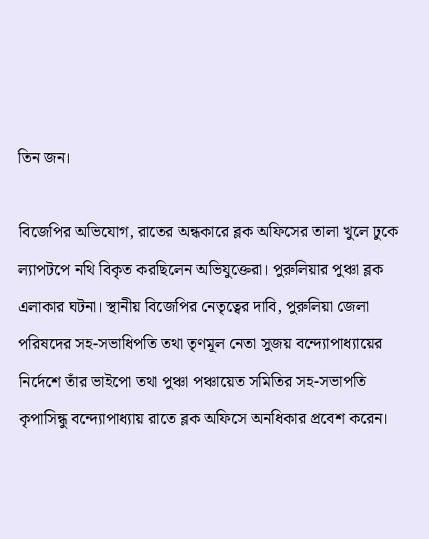তিন জন।

বিজেপির অভিযোগ, রাতের অন্ধকারে ব্লক অফিসের তালা খুলে ঢুকে ল্যাপটপে নথি বিকৃত করছিলেন অভিযুক্তেরা। পুরুলিয়ার পুঞ্চা ব্লক এলাকার ঘটনা। স্থানীয় বিজেপির নেতৃত্বের দাবি, পুরুলিয়া জেলা পরিষদের সহ-সভাধিপতি তথা তৃণমূল নেতা সুজয় বন্দ্যোপাধ্যায়ের নির্দেশে তাঁর ভাইপো তথা পুঞ্চা পঞ্চায়েত সমিতির সহ-সভাপতি কৃপাসিন্ধু বন্দ্যোপাধ্যায় রাতে ব্লক অফিসে অনধিকার প্রবেশ করেন।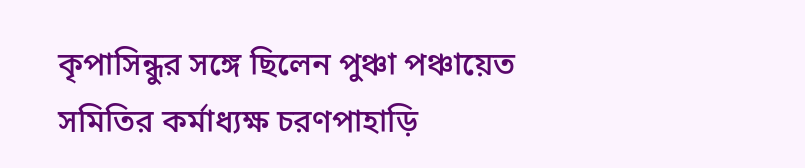কৃপাসিন্ধুর সঙ্গে ছিলেন পুঞ্চা পঞ্চায়েত সমিতির কর্মাধ্যক্ষ চরণপাহাড়ি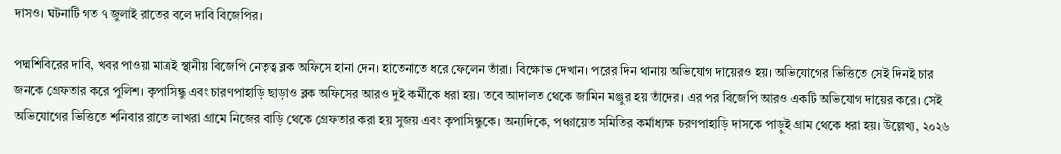দাসও। ঘটনাটি গত ৭ জুলাই রাতের বলে দাবি বিজেপির।

পদ্মশিবিরের দাবি, খবর পাওয়া মাত্রই স্থানীয় বিজেপি নেতৃত্ব ব্লক অফিসে হানা দেন। হাতেনাতে ধরে ফেলেন তাঁরা। বিক্ষোভ দেখান। পরের দিন থানায় অভিযোগ দায়েরও হয়। অভিযোগের ভিত্তিতে সেই দিনই চার জনকে গ্রেফতার করে পুলিশ। কৃপাসিন্ধু এবং চারণপাহাড়ি ছাড়াও ব্লক অফিসের আরও দুই কর্মীকে ধরা হয়। তবে আদালত থেকে জামিন মঞ্জুর হয় তাঁদের। এর পর বিজেপি আরও একটি অভিযোগ দায়ের করে। সেই অভিযোগের ভিত্তিতে শনিবার রাতে লাখরা গ্রামে নিজের বাড়ি থেকে গ্রেফতার করা হয় সুজয় এবং কৃপাসিন্ধুকে। অন্যদিকে, পঞ্চায়েত সমিতির কর্মাধ্যক্ষ চরণপাহাড়ি দাসকে পাড়ুই গ্রাম থেকে ধরা হয়। উল্লেখ্য, ২০২৬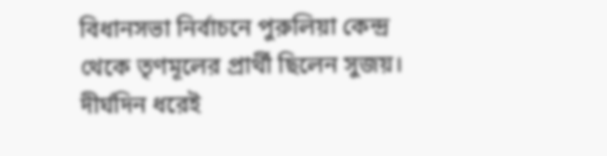বিধানসভা নির্বাচনে পুরুলিয়া কেন্দ্র থেকে তৃণমূলের প্রার্থী ছিলেন সুজয়।
দীর্ঘদিন ধরেই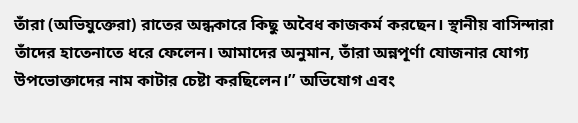তাঁরা (অভিযুক্তেরা) রাতের অন্ধকারে কিছু অবৈধ কাজকর্ম করছেন। স্থানীয় বাসিন্দারা তাঁদের হাতেনাতে ধরে ফেলেন। আমাদের অনুমান, তাঁরা অন্নপূর্ণা যোজনার যোগ্য উপভোক্তাদের নাম কাটার চেষ্টা করছিলেন।’’ অভিযোগ এবং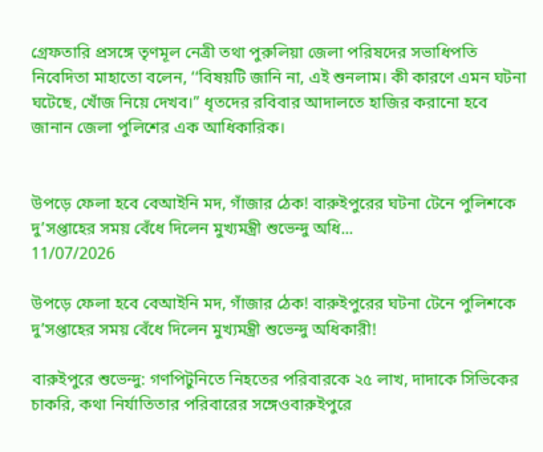গ্রেফতারি প্রসঙ্গে তৃণমূল নেত্রী তথা পুরুলিয়া জেলা পরিষদের সভাধিপতি নিবেদিতা মাহাতো বলেন, ‘‘বিষয়টি জানি না, এই শুনলাম। কী কারণে এমন ঘটনা ঘটেছে, খোঁজ নিয়ে দেখব।’’ ধৃতদের রবিবার আদালতে হাজির করানো হবে জানান জেলা পুলিশের এক আধিকারিক।


উপড়ে ফেলা হবে বেআইনি মদ, গাঁজার ঠেক! বারুইপুরের ঘটনা টেনে পুলিশকে দু’সপ্তাহের সময় বেঁধে দিলেন মুখ্যমন্ত্রী শুভেন্দু অধি...
11/07/2026

উপড়ে ফেলা হবে বেআইনি মদ, গাঁজার ঠেক! বারুইপুরের ঘটনা টেনে পুলিশকে দু’সপ্তাহের সময় বেঁধে দিলেন মুখ্যমন্ত্রী শুভেন্দু অধিকারী!

বারুইপুরে শুভেন্দু: গণপিটুনিতে নিহতের পরিবারকে ২৫ লাখ, দাদাকে সিভিকের চাকরি, কথা নির্যাতিতার পরিবারের সঙ্গেওবারুইপুরে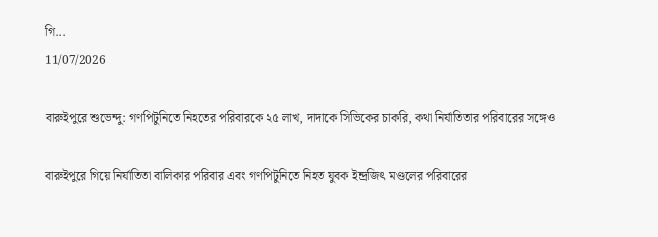গি...
11/07/2026

বারুইপুরে শুভেন্দু: গণপিটুনিতে নিহতের পরিবারকে ২৫ লাখ, দাদাকে সিভিকের চাকরি, কথা নির্যাতিতার পরিবারের সঙ্গেও

বারুইপুরে গিয়ে নির্যাতিতা বালিকার পরিবার এবং গণপিটুনিতে নিহত যুবক ইন্দ্রজিৎ মণ্ডলের পরিবারের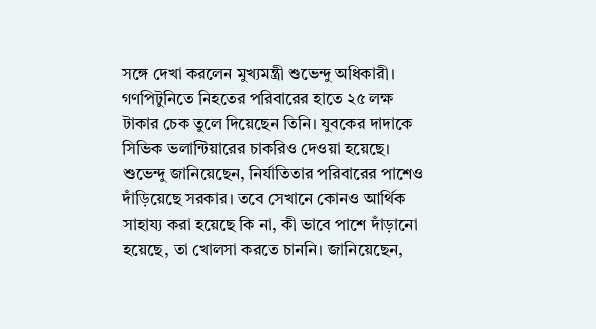সঙ্গে দেখা করলেন মুখ্যমন্ত্রী শুভেন্দু অধিকারী। গণপিটুনিতে নিহতের পরিবারের হাতে ২৫ লক্ষ টাকার চেক তুলে দিয়েছেন তিনি। যুবকের দাদাকে সিভিক ভলান্টিয়ারের চাকরিও দেওয়া হয়েছে। শুভেন্দু জানিয়েছেন, নির্যাতিতার পরিবারের পাশেও দাঁড়িয়েছে সরকার। তবে সেখানে কোনও আর্থিক সাহায্য করা হয়েছে কি না, কী ভাবে পাশে দাঁড়ানো হয়েছে, তা খোলসা করতে চাননি। জানিয়েছেন,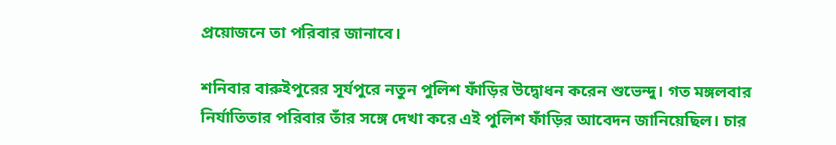প্রয়োজনে তা পরিবার জানাবে।

শনিবার বারুইপুরের সূর্যপুরে নতুন পুলিশ ফাঁড়ির উদ্বোধন করেন শুভেন্দু। গত মঙ্গলবার নির্যাতিতার পরিবার তাঁর সঙ্গে দেখা করে এই পুলিশ ফাঁড়ির আবেদন জানিয়েছিল। চার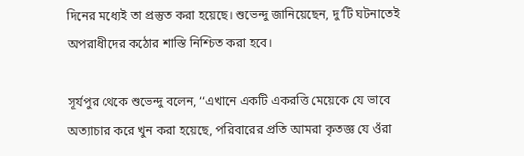দিনের মধ্যেই তা প্রস্তুত করা হয়েছে। শুভেন্দু জানিয়েছেন, দু’টি ঘটনাতেই অপরাধীদের কঠোর শাস্তি নিশ্চিত করা হবে।

সূর্যপুর থেকে শুভেন্দু বলেন, ‘‘এখানে একটি একরত্তি মেয়েকে যে ভাবে অত্যাচার করে খুন করা হয়েছে, পরিবারের প্রতি আমরা কৃতজ্ঞ যে ওঁরা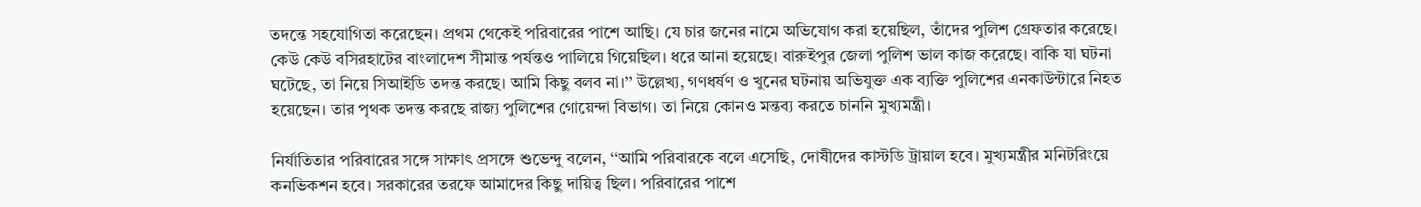তদন্তে সহযোগিতা করেছেন। প্রথম থেকেই পরিবারের পাশে আছি। যে চার জনের নামে অভিযোগ করা হয়েছিল, তাঁদের পুলিশ গ্রেফতার করেছে। কেউ কেউ বসিরহাটের বাংলাদেশ সীমান্ত পর্যন্তও পালিয়ে গিয়েছিল। ধরে আনা হয়েছে। বারুইপুর জেলা পুলিশ ভাল কাজ করেছে। বাকি যা ঘটনা ঘটেছে, তা নিয়ে সিআইডি তদন্ত করছে। আমি কিছু বলব না।’’ উল্লেখ্য, গণধর্ষণ ও খুনের ঘটনায় অভিযুক্ত এক ব্যক্তি পুলিশের এনকাউন্টারে নিহত হয়েছেন। তার পৃথক তদন্ত করছে রাজ্য পুলিশের গোয়েন্দা বিভাগ। তা নিয়ে কোনও মন্তব্য করতে চাননি মুখ্যমন্ত্রী।

নির্যাতিতার পরিবারের সঙ্গে সাক্ষাৎ প্রসঙ্গে শুভেন্দু বলেন, ‘‘আমি পরিবারকে বলে এসেছি, দোষীদের কাস্টডি ট্রায়াল হবে। মুখ্যমন্ত্রীর মনিটরিংয়ে কনভিকশন হবে। সরকারের তরফে আমাদের কিছু দায়িত্ব ছিল। পরিবারের পাশে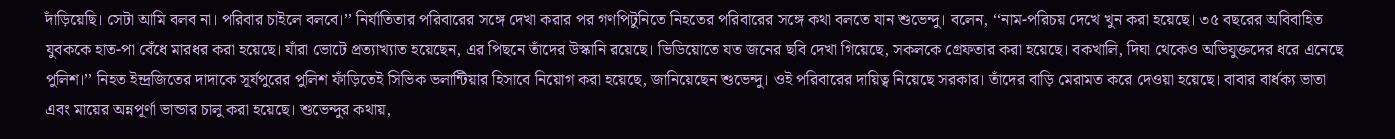দাঁড়িয়েছি। সেটা আমি বলব না। পরিবার চাইলে বলবে।’’ নির্যাতিতার পরিবারের সঙ্গে দেখা করার পর গণপিটুনিতে নিহতের পরিবারের সঙ্গে কথা বলতে যান শুভেন্দু। বলেন, ‘‘নাম-পরিচয় দেখে খুন করা হয়েছে। ৩৫ বছরের অবিবাহিত যুবককে হাত-পা বেঁধে মারধর করা হয়েছে। যাঁরা ভোটে প্রত্যাখ্যাত হয়েছেন, এর পিছনে তাঁদের উস্কানি রয়েছে। ভিডিয়োতে যত জনের ছবি দেখা গিয়েছে, সকলকে গ্রেফতার করা হয়েছে। বকখালি, দিঘা থেকেও অভিযুক্তদের ধরে এনেছে পুলিশ।’’ নিহত ইন্দ্রজিতের দাদাকে সূর্যপুরের পুলিশ ফাঁড়িতেই সিভিক ভলান্টিয়ার হিসাবে নিয়োগ করা হয়েছে, জানিয়েছেন শুভেন্দু। ওই পরিবারের দায়িত্ব নিয়েছে সরকার। তাঁদের বাড়ি মেরামত করে দেওয়া হয়েছে। বাবার বার্ধক্য ভাতা এবং মায়ের অন্নপূর্ণা ভান্ডার চালু করা হয়েছে। শুভেন্দুর কথায়,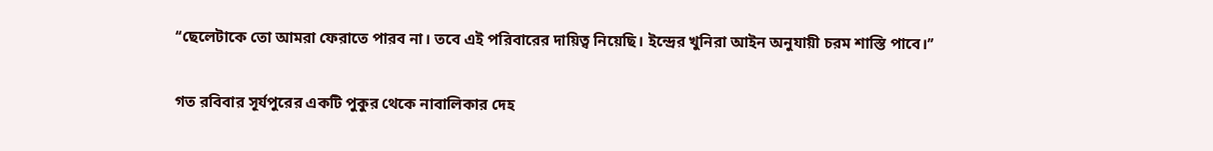‘‘ছেলেটাকে তো আমরা ফেরাতে পারব না। তবে এই পরিবারের দায়িত্ব নিয়েছি। ইন্দ্রের খুনিরা আইন অনুযায়ী চরম শাস্তি পাবে।’’

গত রবিবার সূর্যপুরের একটি পুকুর থেকে নাবালিকার দেহ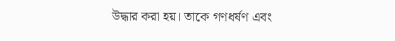উদ্ধার করা হয়। তাকে গণধর্ষণ এবং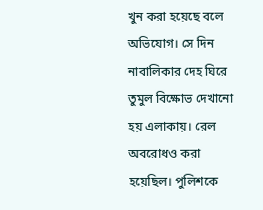খুন করা হয়েছে বলে অভিযোগ। সে দিন নাবালিকার দেহ ঘিরে তুমুল বিক্ষোভ দেখানো হয় এলাকায়। রেল অবরোধও করা হয়েছিল। পুলিশকে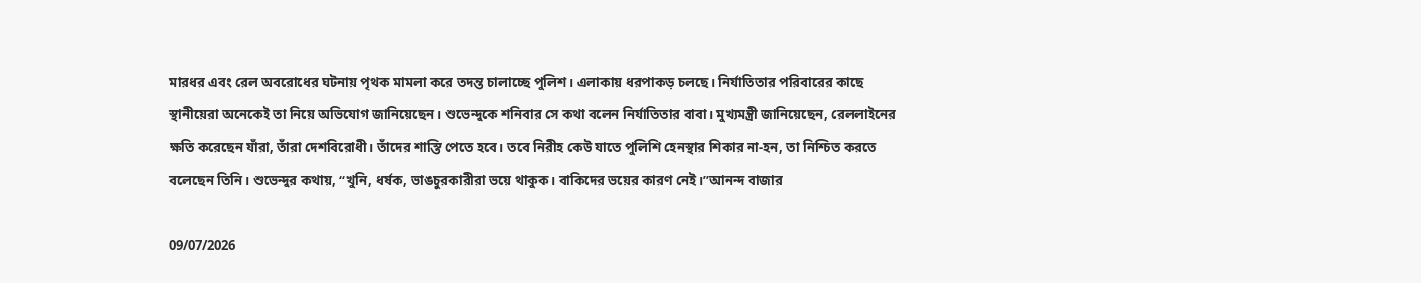মারধর এবং রেল অবরোধের ঘটনায় পৃথক মামলা করে তদন্ত চালাচ্ছে পুলিশ। এলাকায় ধরপাকড় চলছে। নির্যাতিতার পরিবারের কাছে স্থানীয়েরা অনেকেই তা নিয়ে অভিযোগ জানিয়েছেন। শুভেন্দুকে শনিবার সে কথা বলেন নির্যাতিতার বাবা। মুখ্যমন্ত্রী জানিয়েছেন, রেললাইনের ক্ষতি করেছেন যাঁরা, তাঁরা দেশবিরোধী। তাঁদের শাস্তি পেতে হবে। তবে নিরীহ কেউ যাতে পুলিশি হেনস্থার শিকার না-হন, তা নিশ্চিত করতে বলেছেন তিনি। শুভেন্দুর কথায়, ‘‘খুনি, ধর্ষক, ভাঙচুরকারীরা ভয়ে থাকুক। বাকিদের ভয়ের কারণ নেই।’’আনন্দ বাজার

09/07/2026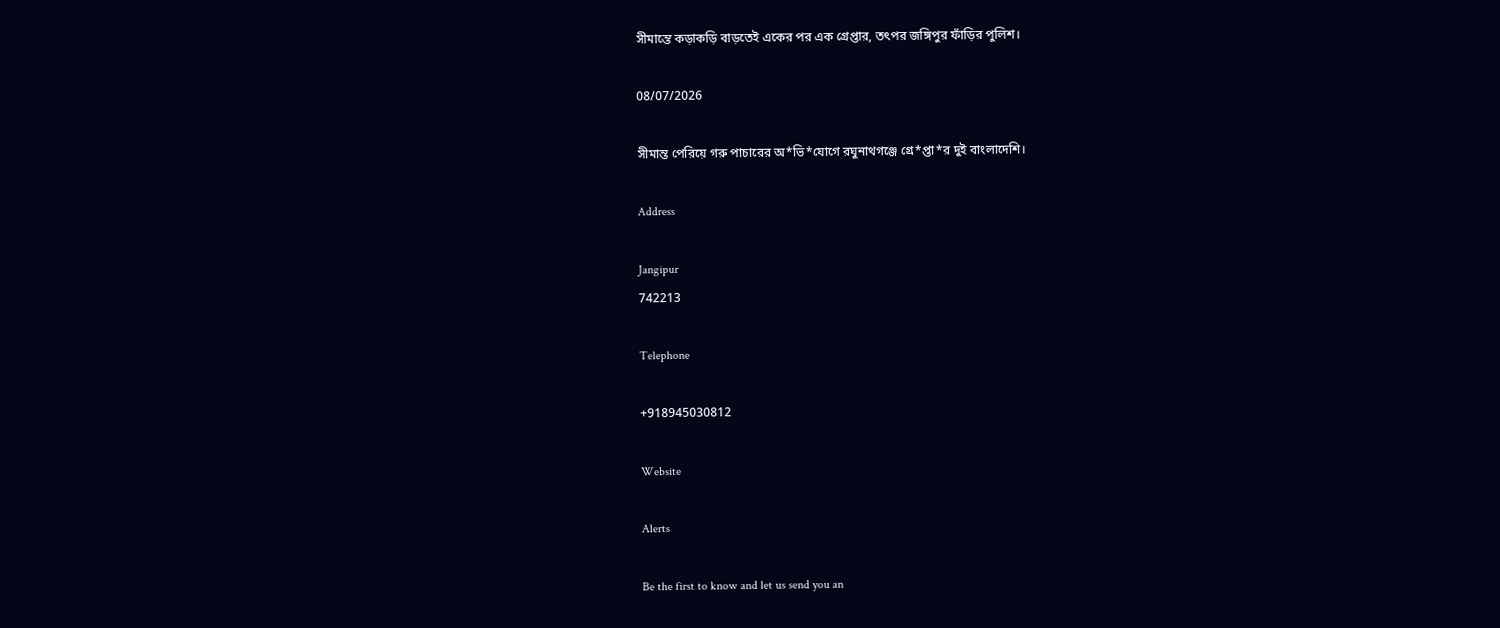সীমান্তে কড়াকড়ি বাড়তেই একের পর এক গ্রেপ্তার, তৎপর জঙ্গিপুর ফাঁড়ির পুলিশ।

08/07/2026

সীমান্ত পেরিয়ে গরু পাচারের অ*ভি*যোগে রঘুনাথগঞ্জে গ্রে*প্তা*র দুই বাংলাদেশি।

Address

Jangipur
742213

Telephone

+918945030812

Website

Alerts

Be the first to know and let us send you an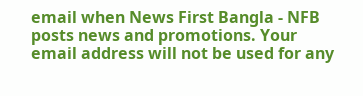email when News First Bangla - NFB posts news and promotions. Your email address will not be used for any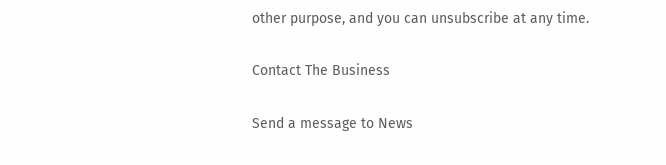other purpose, and you can unsubscribe at any time.

Contact The Business

Send a message to News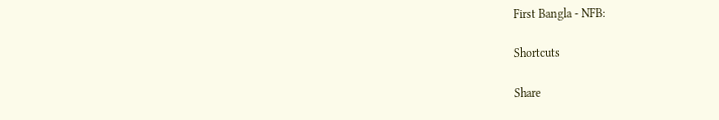First Bangla - NFB:

Shortcuts

Share